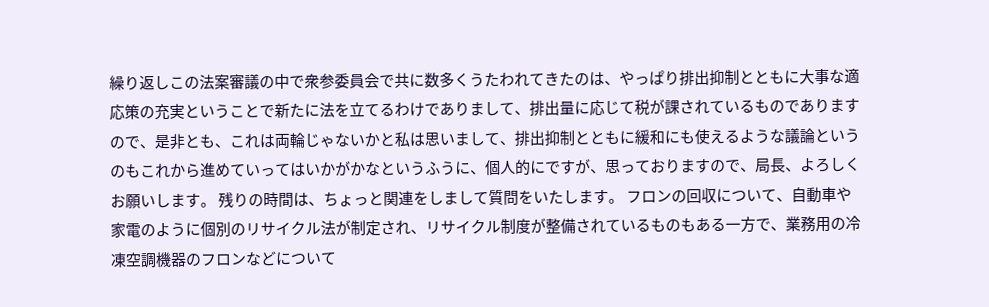繰り返しこの法案審議の中で衆参委員会で共に数多くうたわれてきたのは、やっぱり排出抑制とともに大事な適応策の充実ということで新たに法を立てるわけでありまして、排出量に応じて税が課されているものでありますので、是非とも、これは両輪じゃないかと私は思いまして、排出抑制とともに緩和にも使えるような議論というのもこれから進めていってはいかがかなというふうに、個人的にですが、思っておりますので、局長、よろしくお願いします。 残りの時間は、ちょっと関連をしまして質問をいたします。 フロンの回収について、自動車や家電のように個別のリサイクル法が制定され、リサイクル制度が整備されているものもある一方で、業務用の冷凍空調機器のフロンなどについて